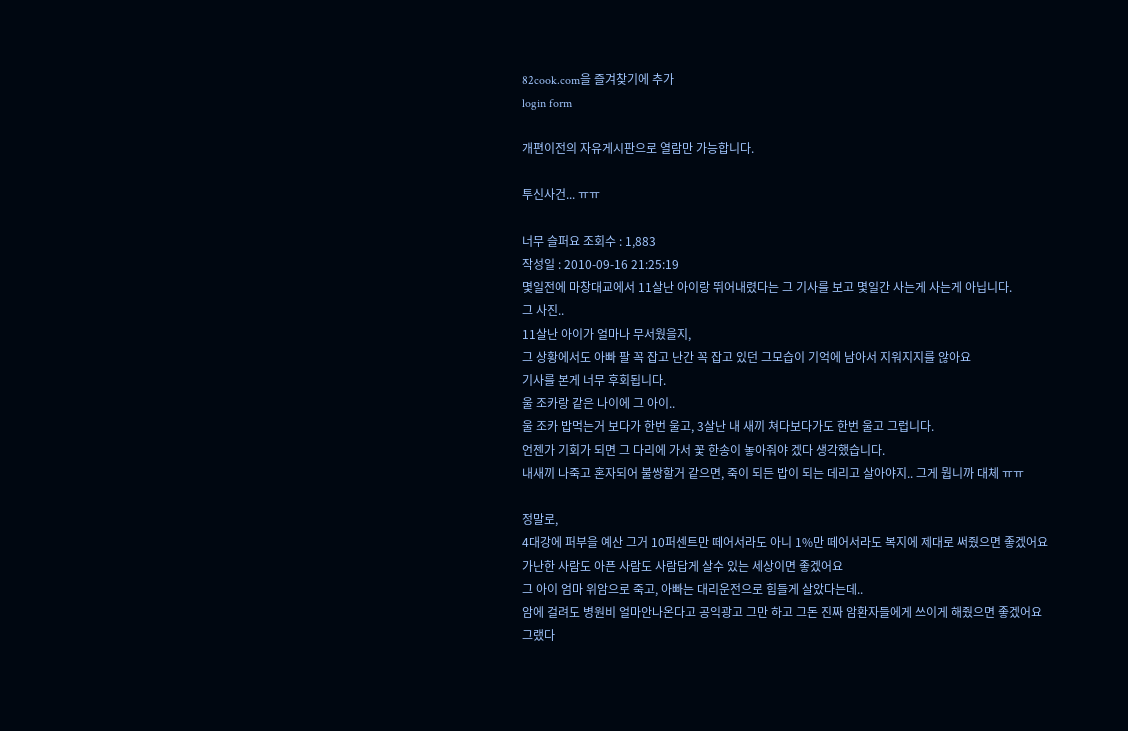82cook.com을 즐겨찾기에 추가
login form

개편이전의 자유게시판으로 열람만 가능합니다.

투신사건... ㅠㅠ

너무 슬퍼요 조회수 : 1,883
작성일 : 2010-09-16 21:25:19
몇일전에 마창대교에서 11살난 아이랑 뛰어내렸다는 그 기사를 보고 몇일간 사는게 사는게 아닙니다.
그 사진..
11살난 아이가 얼마나 무서웠을지,
그 상황에서도 아빠 팔 꼭 잡고 난간 꼭 잡고 있던 그모습이 기억에 남아서 지워지지를 않아요
기사를 본게 너무 후회됩니다.
울 조카랑 같은 나이에 그 아이..
울 조카 밥먹는거 보다가 한번 울고, 3살난 내 새끼 쳐다보다가도 한번 울고 그럽니다.
언젠가 기회가 되면 그 다리에 가서 꽃 한송이 놓아줘야 겠다 생각했습니다.
내새끼 나죽고 혼자되어 불쌍할거 같으면, 죽이 되든 밥이 되는 데리고 살아야지.. 그게 뭡니까 대체 ㅠㅠ

정말로,
4대강에 퍼부을 예산 그거 10퍼센트만 떼어서라도 아니 1%만 떼어서라도 복지에 제대로 써줬으면 좋겠어요
가난한 사람도 아픈 사람도 사람답게 살수 있는 세상이면 좋겠어요
그 아이 엄마 위암으로 죽고, 아빠는 대리운전으로 힘들게 살았다는데..
암에 걸려도 병원비 얼마안나온다고 공익광고 그만 하고 그돈 진짜 암환자들에게 쓰이게 해줬으면 좋겠어요
그랬다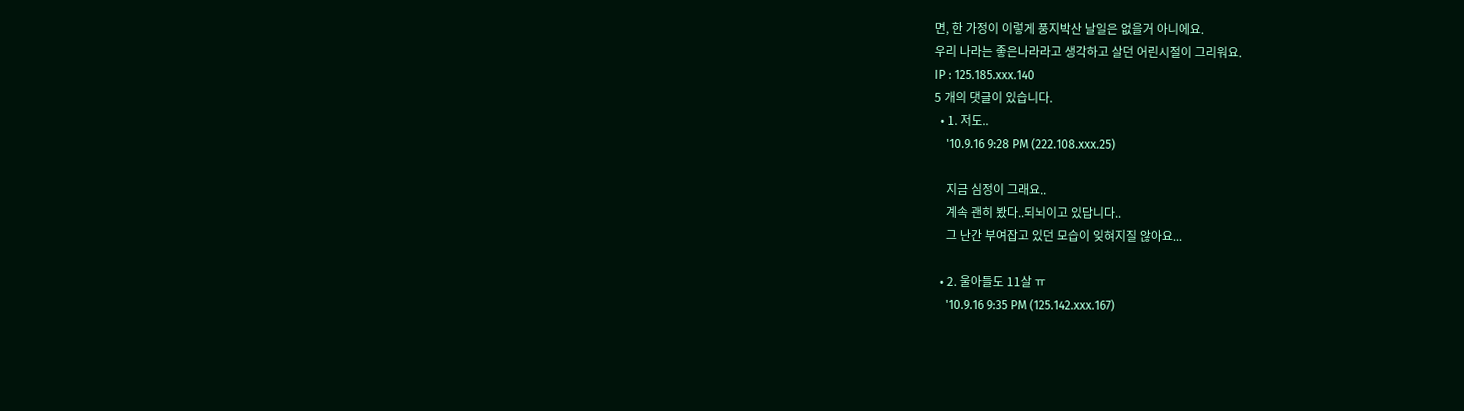면, 한 가정이 이렇게 풍지박산 날일은 없을거 아니에요.
우리 나라는 좋은나라라고 생각하고 살던 어린시절이 그리워요.
IP : 125.185.xxx.140
5 개의 댓글이 있습니다.
  • 1. 저도..
    '10.9.16 9:28 PM (222.108.xxx.25)

    지금 심정이 그래요..
    계속 괜히 봤다..되뇌이고 있답니다..
    그 난간 부여잡고 있던 모습이 잊혀지질 않아요...

  • 2. 울아들도 11살 ㅠ
    '10.9.16 9:35 PM (125.142.xxx.167)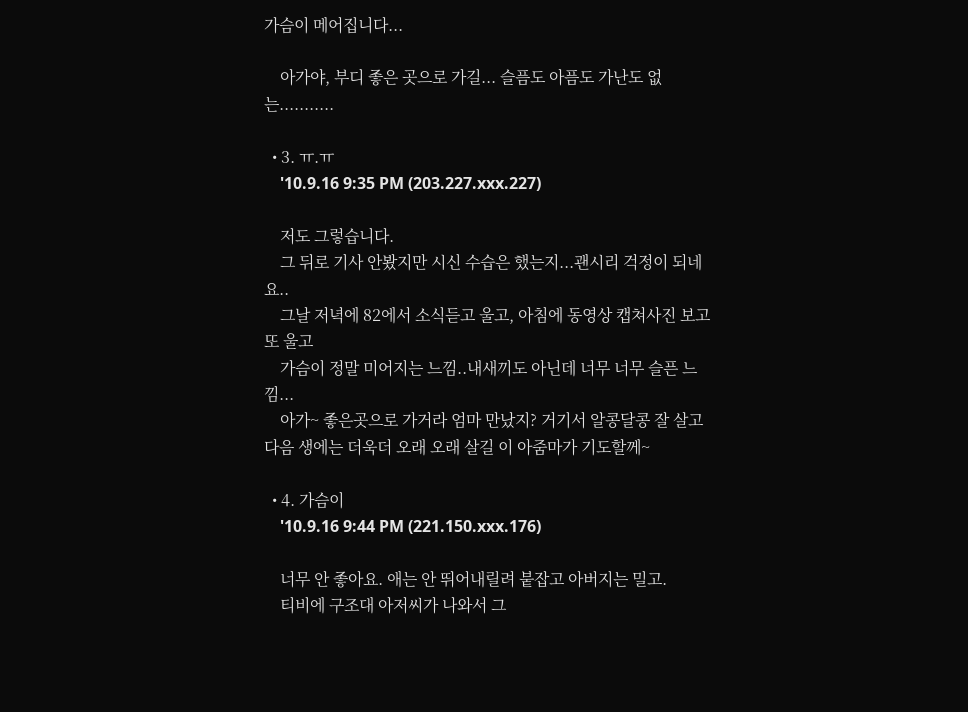가슴이 메어집니다...

    아가야, 부디 좋은 곳으로 가길... 슬픔도 아픔도 가난도 없는...........

  • 3. ㅠ.ㅠ
    '10.9.16 9:35 PM (203.227.xxx.227)

    저도 그렇습니다.
    그 뒤로 기사 안봤지만 시신 수습은 했는지...괜시리 걱정이 되네요..
    그날 저녁에 82에서 소식듣고 울고, 아침에 동영상 캡쳐사진 보고 또 울고
    가슴이 정말 미어지는 느낌..내새끼도 아닌데 너무 너무 슬픈 느낌...
    아가~ 좋은곳으로 가거라 엄마 만났지? 거기서 알콩달콩 잘 살고 다음 생에는 더욱더 오래 오래 살길 이 아줌마가 기도할께~

  • 4. 가슴이
    '10.9.16 9:44 PM (221.150.xxx.176)

    너무 안 좋아요. 애는 안 뛰어내릴려 붙잡고 아버지는 밀고.
    티비에 구조대 아저씨가 나와서 그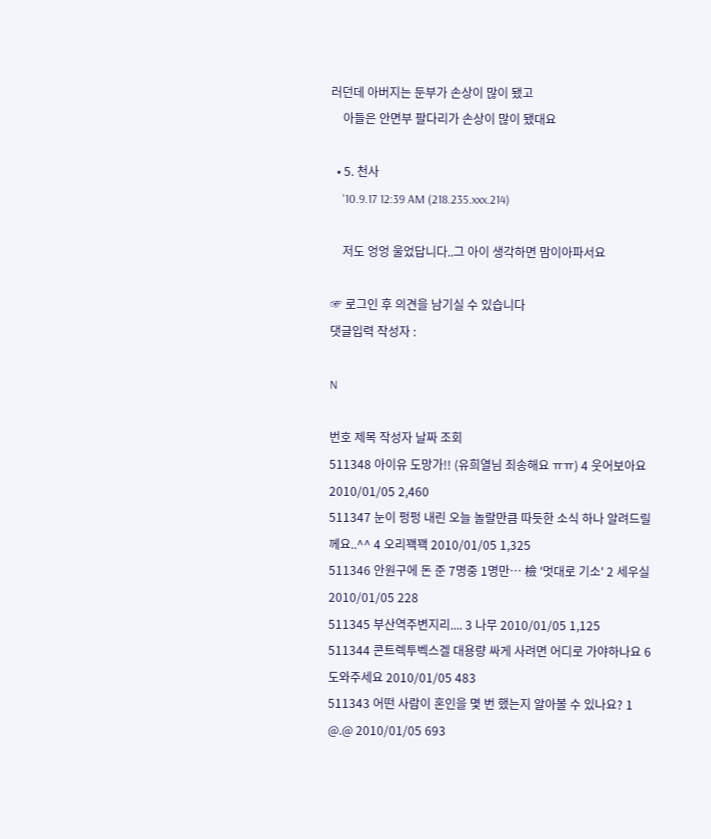러던데 아버지는 둔부가 손상이 많이 됐고
    아들은 안면부 팔다리가 손상이 많이 됐대요

  • 5. 천사
    '10.9.17 12:39 AM (218.235.xxx.214)

    저도 엉엉 울었답니다..그 아이 생각하면 맘이아파서요

☞ 로그인 후 의견을 남기실 수 있습니다
댓글입력 작성자 :

N

번호 제목 작성자 날짜 조회
511348 아이유 도망가!! (유희열님 죄송해요 ㅠㅠ) 4 웃어보아요 2010/01/05 2,460
511347 눈이 펑펑 내린 오늘 놀랄만큼 따듯한 소식 하나 알려드릴께요..^^ 4 오리꽥꽥 2010/01/05 1,325
511346 안원구에 돈 준 7명중 1명만… 檢 '멋대로 기소' 2 세우실 2010/01/05 228
511345 부산역주변지리.... 3 나무 2010/01/05 1,125
511344 콘트렉투벡스겔 대용량 싸게 사려면 어디로 가야하나요 6 도와주세요 2010/01/05 483
511343 어떤 사람이 혼인을 몇 번 했는지 알아볼 수 있나요? 1 @.@ 2010/01/05 693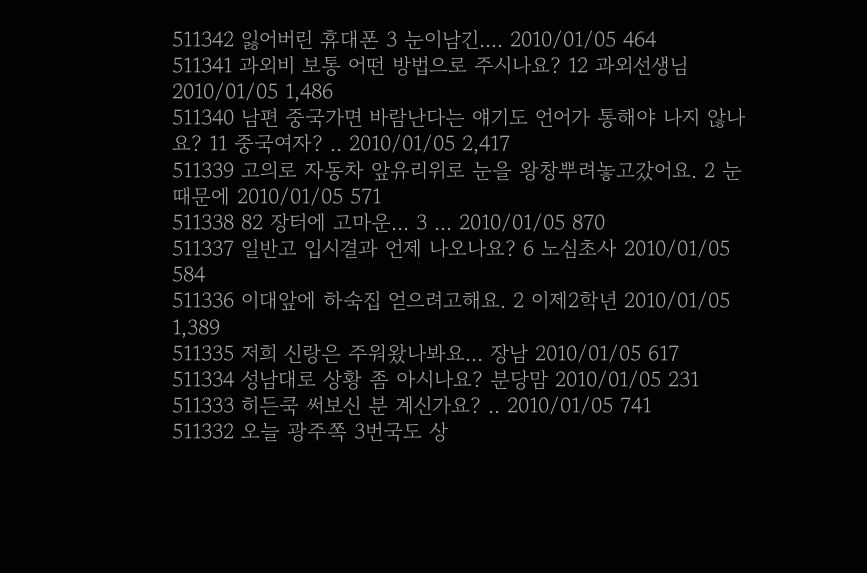511342 잃어버린 휴대폰 3 눈이남긴.... 2010/01/05 464
511341 과외비 보통 어떤 방법으로 주시나요? 12 과외선생님 2010/01/05 1,486
511340 남편 중국가면 바람난다는 얘기도 언어가 통해야 나지 않나요? 11 중국여자? .. 2010/01/05 2,417
511339 고의로 자동차 앞유리위로 눈을 왕창뿌려놓고갔어요. 2 눈때문에 2010/01/05 571
511338 82 장터에 고마운... 3 ... 2010/01/05 870
511337 일반고 입시결과 언제 나오나요? 6 노심초사 2010/01/05 584
511336 이대앞에 하숙집 얻으려고해요. 2 이제2학년 2010/01/05 1,389
511335 저희 신랑은 주워왔나봐요... 장남 2010/01/05 617
511334 성남대로 상황 좀 아시나요? 분당맘 2010/01/05 231
511333 히든쿡 써보신 분 계신가요? .. 2010/01/05 741
511332 오늘 광주쪽 3번국도 상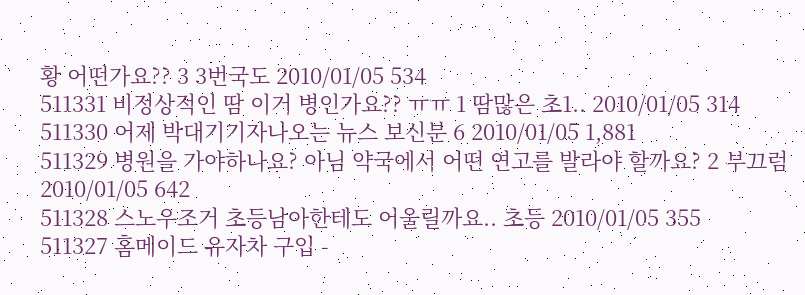황 어떤가요?? 3 3번국도 2010/01/05 534
511331 비정상적인 땀 이거 병인가요?? ㅠㅠ 1 땀많은 초1.. 2010/01/05 314
511330 어제 박대기기자나오는 뉴스 보신분 6 2010/01/05 1,881
511329 병원을 가야하나요? 아님 약국에서 어떤 연고를 발라야 할까요? 2 부끄럼 2010/01/05 642
511328 스노우조거 초등남아한테도 어울릴까요.. 초등 2010/01/05 355
511327 홈메이드 유자차 구입 -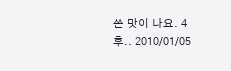쓴 맛이 나요. 4 후.. 2010/01/05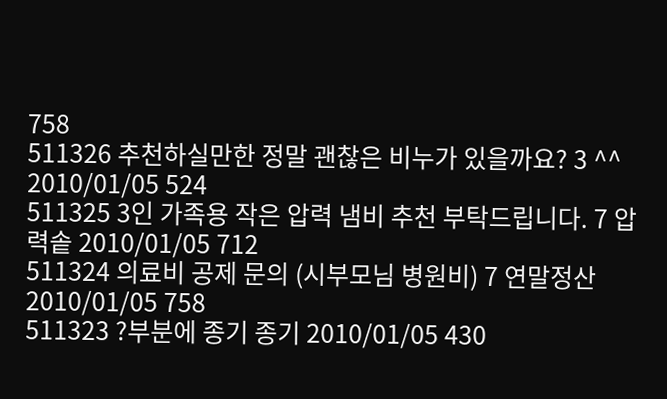758
511326 추천하실만한 정말 괜찮은 비누가 있을까요? 3 ^^ 2010/01/05 524
511325 3인 가족용 작은 압력 냄비 추천 부탁드립니다. 7 압력솥 2010/01/05 712
511324 의료비 공제 문의 (시부모님 병원비) 7 연말정산 2010/01/05 758
511323 ?부분에 종기 종기 2010/01/05 430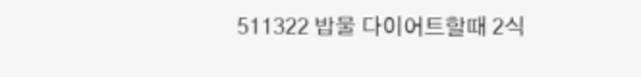511322 밥물 다이어트할때 2식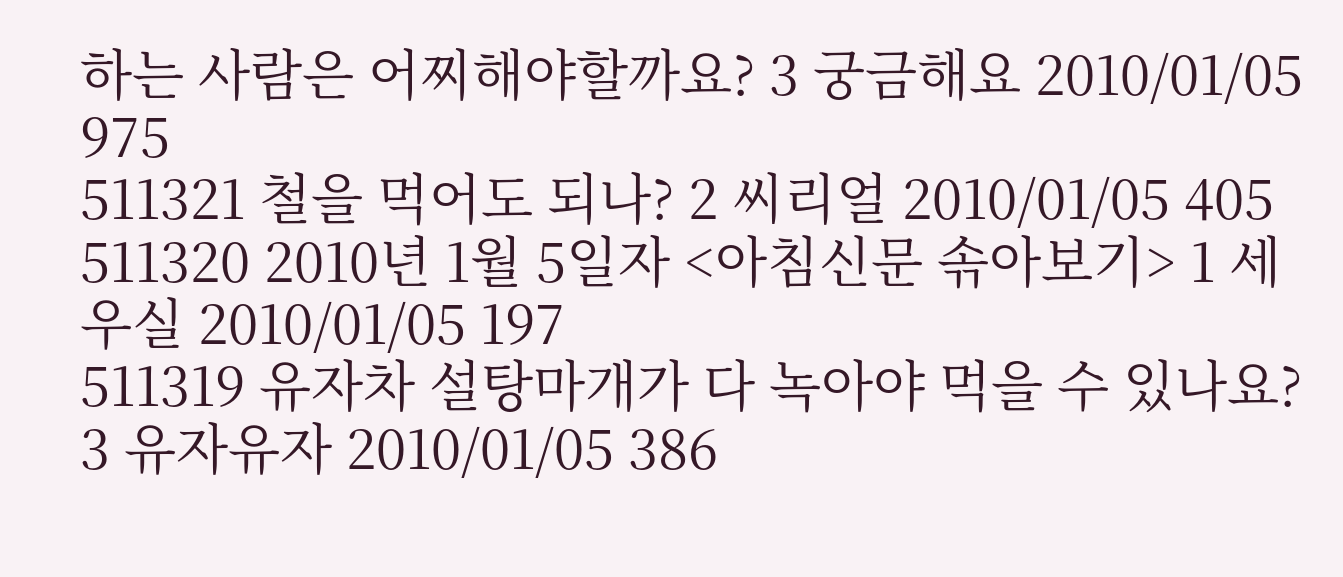하는 사람은 어찌해야할까요? 3 궁금해요 2010/01/05 975
511321 철을 먹어도 되나? 2 씨리얼 2010/01/05 405
511320 2010년 1월 5일자 <아침신문 솎아보기> 1 세우실 2010/01/05 197
511319 유자차 설탕마개가 다 녹아야 먹을 수 있나요? 3 유자유자 2010/01/05 386